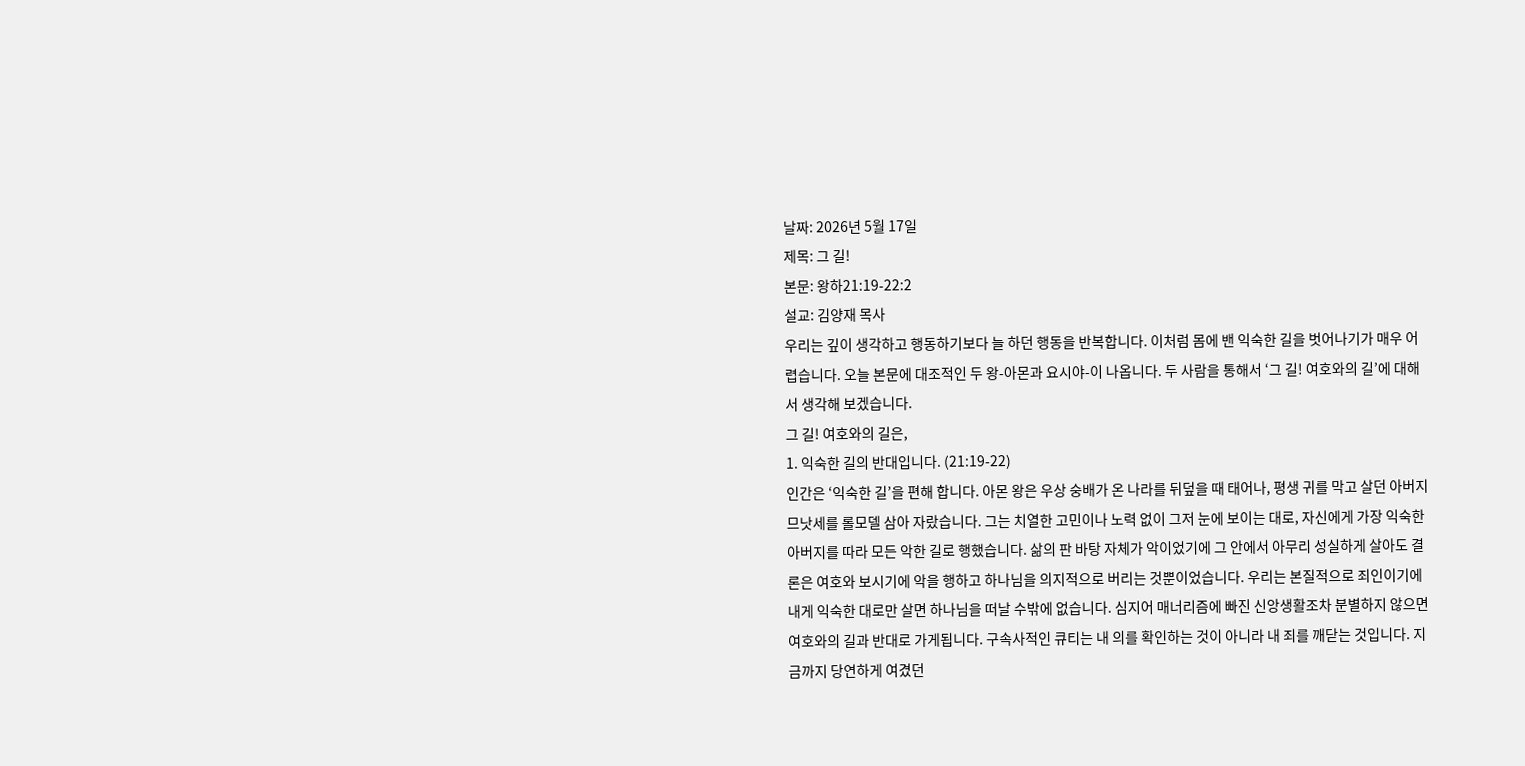날짜: 2026년 5월 17일
제목: 그 길!
본문: 왕하21:19-22:2
설교: 김양재 목사
우리는 깊이 생각하고 행동하기보다 늘 하던 행동을 반복합니다. 이처럼 몸에 밴 익숙한 길을 벗어나기가 매우 어렵습니다. 오늘 본문에 대조적인 두 왕-아몬과 요시야-이 나옵니다. 두 사람을 통해서 ‘그 길! 여호와의 길’에 대해서 생각해 보겠습니다.
그 길! 여호와의 길은,
1. 익숙한 길의 반대입니다. (21:19-22)
인간은 ‘익숙한 길’을 편해 합니다. 아몬 왕은 우상 숭배가 온 나라를 뒤덮을 때 태어나, 평생 귀를 막고 살던 아버지 므낫세를 롤모델 삼아 자랐습니다. 그는 치열한 고민이나 노력 없이 그저 눈에 보이는 대로, 자신에게 가장 익숙한 아버지를 따라 모든 악한 길로 행했습니다. 삶의 판 바탕 자체가 악이었기에 그 안에서 아무리 성실하게 살아도 결론은 여호와 보시기에 악을 행하고 하나님을 의지적으로 버리는 것뿐이었습니다. 우리는 본질적으로 죄인이기에 내게 익숙한 대로만 살면 하나님을 떠날 수밖에 없습니다. 심지어 매너리즘에 빠진 신앙생활조차 분별하지 않으면 여호와의 길과 반대로 가게됩니다. 구속사적인 큐티는 내 의를 확인하는 것이 아니라 내 죄를 깨닫는 것입니다. 지금까지 당연하게 여겼던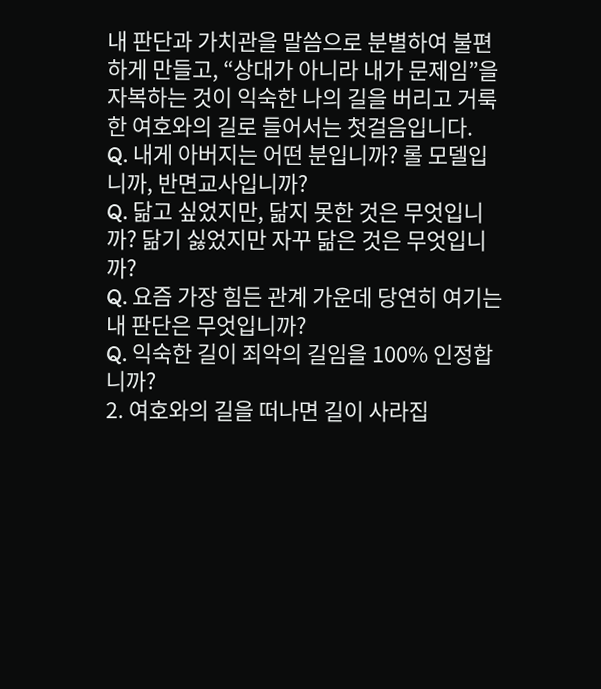내 판단과 가치관을 말씀으로 분별하여 불편하게 만들고, “상대가 아니라 내가 문제임”을 자복하는 것이 익숙한 나의 길을 버리고 거룩한 여호와의 길로 들어서는 첫걸음입니다.
Q. 내게 아버지는 어떤 분입니까? 롤 모델입니까, 반면교사입니까?
Q. 닮고 싶었지만, 닮지 못한 것은 무엇입니까? 닮기 싫었지만 자꾸 닮은 것은 무엇입니까?
Q. 요즘 가장 힘든 관계 가운데 당연히 여기는 내 판단은 무엇입니까?
Q. 익숙한 길이 죄악의 길임을 100% 인정합니까?
2. 여호와의 길을 떠나면 길이 사라집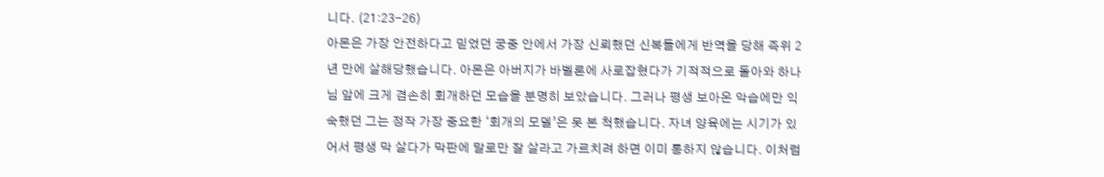니다. (21:23-26)
아몬은 가장 안전하다고 믿었던 궁중 안에서 가장 신뢰했던 신복들에게 반역을 당해 즉위 2년 만에 살해당했습니다. 아몬은 아버지가 바벨론에 사로잡혔다가 기적적으로 돌아와 하나님 앞에 크게 겸손히 회개하던 모습을 분명히 보았습니다. 그러나 평생 보아온 악습에만 익숙했던 그는 정작 가장 중요한 ‘회개의 모델’은 못 본 척했습니다. 자녀 양육에는 시기가 있어서 평생 막 살다가 막판에 말로만 잘 살라고 가르치려 하면 이미 통하지 않습니다. 이처럼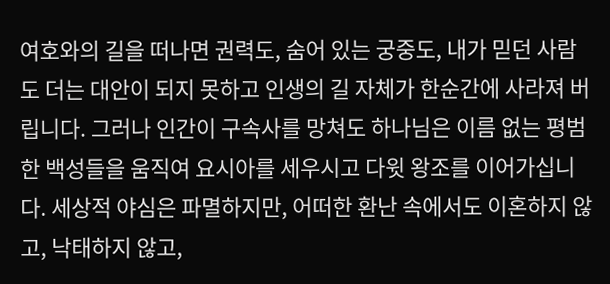여호와의 길을 떠나면 권력도, 숨어 있는 궁중도, 내가 믿던 사람도 더는 대안이 되지 못하고 인생의 길 자체가 한순간에 사라져 버립니다. 그러나 인간이 구속사를 망쳐도 하나님은 이름 없는 평범한 백성들을 움직여 요시아를 세우시고 다윗 왕조를 이어가십니다. 세상적 야심은 파멸하지만, 어떠한 환난 속에서도 이혼하지 않고, 낙태하지 않고,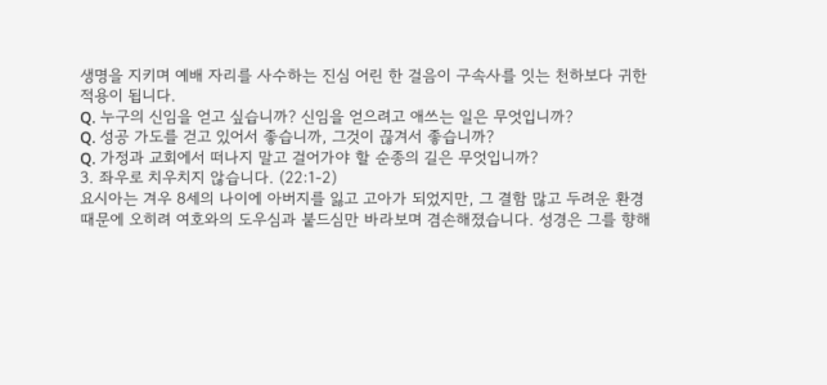생명을 지키며 예배 자리를 사수하는 진심 어린 한 걸음이 구속사를 잇는 천하보다 귀한 적용이 됩니다.
Q. 누구의 신임을 얻고 싶습니까? 신임을 얻으려고 애쓰는 일은 무엇입니까?
Q. 성공 가도를 걷고 있어서 좋습니까, 그것이 끊겨서 좋습니까?
Q. 가정과 교회에서 떠나지 말고 걸어가야 할 순종의 길은 무엇입니까?
3. 좌우로 치우치지 않습니다. (22:1-2)
요시아는 겨우 8세의 나이에 아버지를 잃고 고아가 되었지만, 그 결함 많고 두려운 환경 때문에 오히려 여호와의 도우심과 붙드심만 바라보며 겸손해졌습니다. 성경은 그를 향해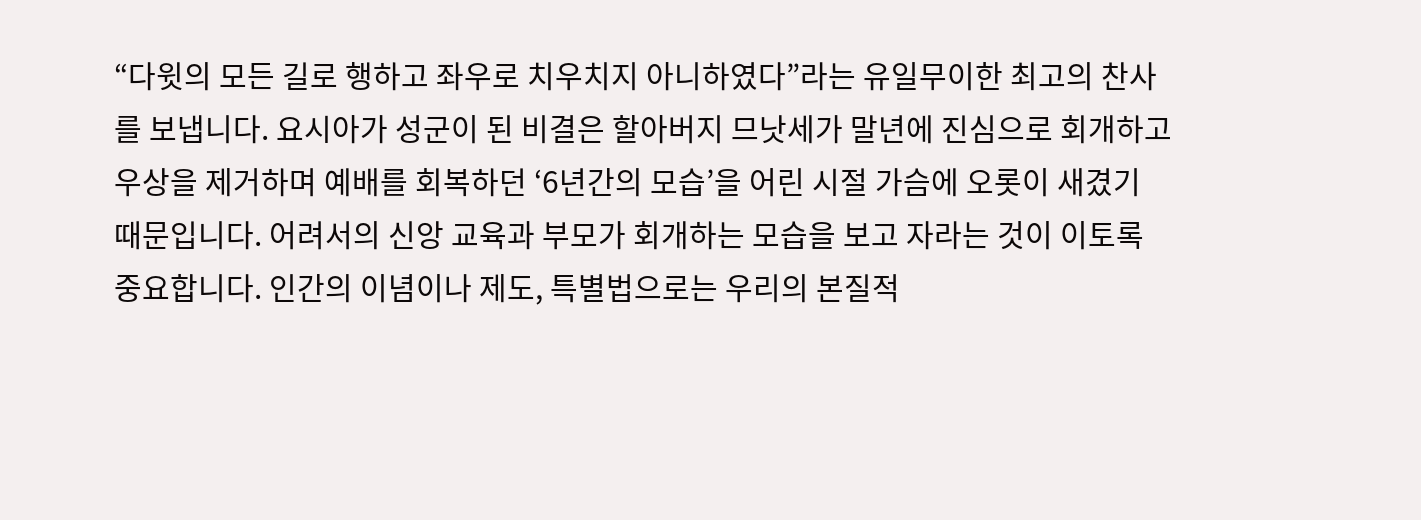“다윗의 모든 길로 행하고 좌우로 치우치지 아니하였다”라는 유일무이한 최고의 찬사를 보냅니다. 요시아가 성군이 된 비결은 할아버지 므낫세가 말년에 진심으로 회개하고 우상을 제거하며 예배를 회복하던 ‘6년간의 모습’을 어린 시절 가슴에 오롯이 새겼기 때문입니다. 어려서의 신앙 교육과 부모가 회개하는 모습을 보고 자라는 것이 이토록 중요합니다. 인간의 이념이나 제도, 특별법으로는 우리의 본질적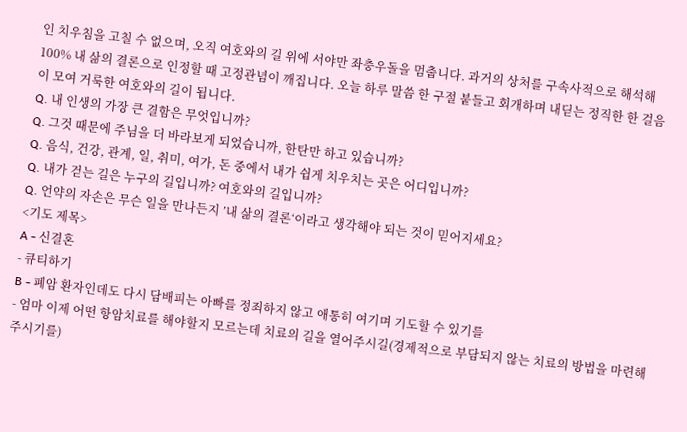인 치우침을 고칠 수 없으며, 오직 여호와의 길 위에 서야만 좌충우돌을 멈춥니다. 과거의 상처를 구속사적으로 해석해 100% 내 삶의 결론으로 인정할 때 고정관념이 깨집니다. 오늘 하루 말씀 한 구절 붙들고 회개하며 내딛는 정직한 한 걸음이 모여 거룩한 여호와의 길이 됩니다.
Q. 내 인생의 가장 큰 결함은 무엇입니까?
Q. 그것 때문에 주님을 더 바라보게 되었습니까, 한탄만 하고 있습니까?
Q. 음식, 건강, 관계, 일, 취미, 여가, 돈 중에서 내가 쉽게 치우치는 곳은 어디입니까?
Q. 내가 걷는 길은 누구의 길입니까? 여호와의 길입니까?
Q. 언약의 자손은 무슨 일을 만나든지 ’내 삶의 결론‘이라고 생각해야 되는 것이 믿어지세요?
<기도 제목>
A - 신결혼
- 큐티하기
B - 폐암 환자인데도 다시 담배피는 아빠를 정죄하지 않고 애통히 여기며 기도할 수 있기를
- 엄마 이제 어떤 항암치료를 해야할지 모르는데 치료의 길을 열어주시길(경제적으로 부담되지 않는 치료의 방법을 마련해주시기를)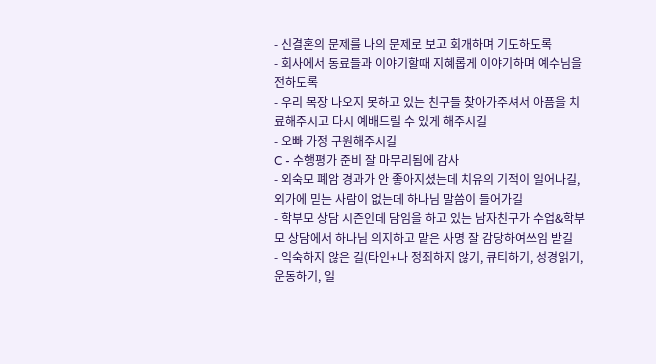- 신결혼의 문제를 나의 문제로 보고 회개하며 기도하도록
- 회사에서 동료들과 이야기할때 지혜롭게 이야기하며 예수님을 전하도록
- 우리 목장 나오지 못하고 있는 친구들 찾아가주셔서 아픔을 치료해주시고 다시 예배드릴 수 있게 해주시길
- 오빠 가정 구원해주시길
C - 수행평가 준비 잘 마무리됨에 감사
- 외숙모 폐암 경과가 안 좋아지셨는데 치유의 기적이 일어나길, 외가에 믿는 사람이 없는데 하나님 말씀이 들어가길
- 학부모 상담 시즌인데 담임을 하고 있는 남자친구가 수업&학부모 상담에서 하나님 의지하고 맡은 사명 잘 감당하여쓰임 받길
- 익숙하지 않은 길(타인+나 정죄하지 않기, 큐티하기, 성경읽기, 운동하기, 일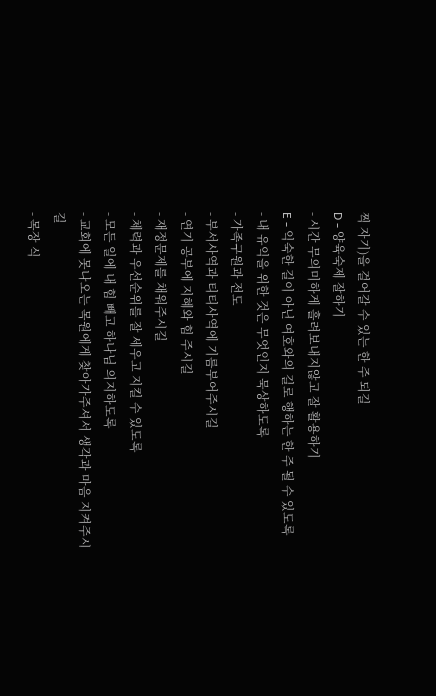찍 자기)을 걸어갈 수 있는 한 주 되길
D - 양육숙제 잘하기
- 시간 무의미하게 흘려보내지않고 잘 활용하기
E - 익숙한 길이 아닌 여호와의 길로 행하는 한 주 될 수 있도록
- 내 유익을 위한 것은 무엇인지 묵상하도록
- 가족구원과 전도
- 부서사역과 티티사역에 기름부어주시길
- 연기 공부에 지혜와 힘 주시길
- 재정문제를 채워주시길
- 체력과 우선순위를 잘 세우고 지킬 수 있도록
- 모든 일에 내 힘 빼고 하나님 의지하도록
- 교회에 못나오는 목원에게 찾아가주셔서 생각과 마음 지켜주시길
- 목장 식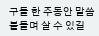구들 한 주동안 말씀 붙들며 살 수 있길